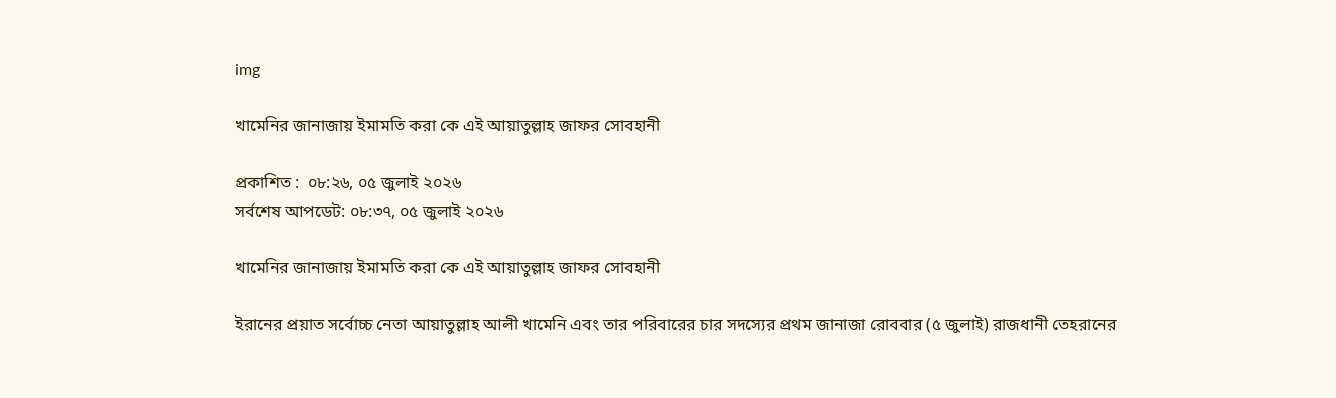img

খামেনির জানাজায় ইমামতি করা কে এই আয়াতুল্লাহ জাফর সোবহানী

প্রকাশিত :  ০৮:২৬, ০৫ জুলাই ২০২৬
সর্বশেষ আপডেট: ০৮:৩৭, ০৫ জুলাই ২০২৬

খামেনির জানাজায় ইমামতি করা কে এই আয়াতুল্লাহ জাফর সোবহানী

ইরানের প্রয়াত সর্বোচ্চ নেতা আয়াতুল্লাহ আলী খামেনি এবং তার পরিবারের চার সদস্যের প্রথম জানাজা রোববার (৫ জুলাই) রাজধানী তেহরানের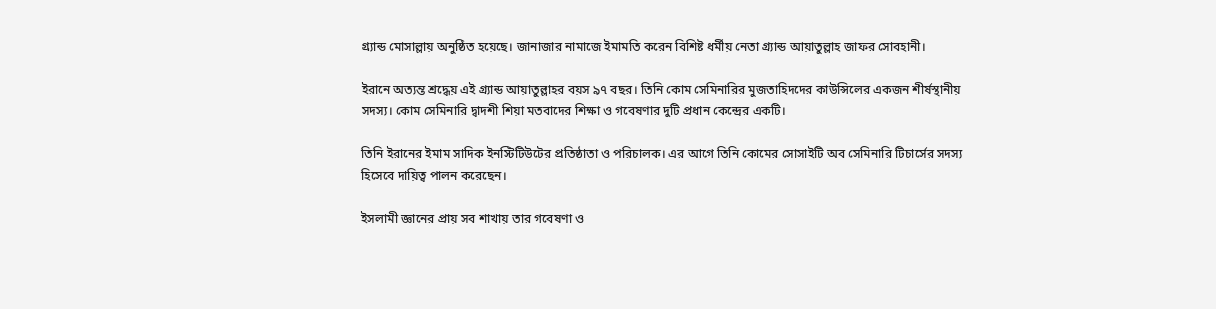গ্র্যান্ড মোসাল্লায় অনুষ্ঠিত হয়েছে। জানাজার নামাজে ইমামতি করেন বিশিষ্ট ধর্মীয় নেতা গ্র্যান্ড আয়াতুল্লাহ জাফর সোবহানী।

ইরানে অত্যন্ত শ্রদ্ধেয় এই গ্র্যান্ড আয়াতুল্লাহর বয়স ৯৭ বছর। তিনি কোম সেমিনারির মুজতাহিদদের কাউন্সিলের একজন শীর্ষস্থানীয় সদস্য। কোম সেমিনারি দ্বাদশী শিয়া মতবাদের শিক্ষা ও গবেষণার দুটি প্রধান কেন্দ্রের একটি।

তিনি ইরানের ইমাম সাদিক ইনস্টিটিউটের প্রতিষ্ঠাতা ও পরিচালক। এর আগে তিনি কোমের সোসাইটি অব সেমিনারি টিচার্সের সদস্য হিসেবে দায়িত্ব পালন করেছেন।

ইসলামী জ্ঞানের প্রায় সব শাখায় তার গবেষণা ও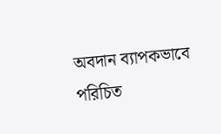অবদান ব্যাপকভাবে পরিচিত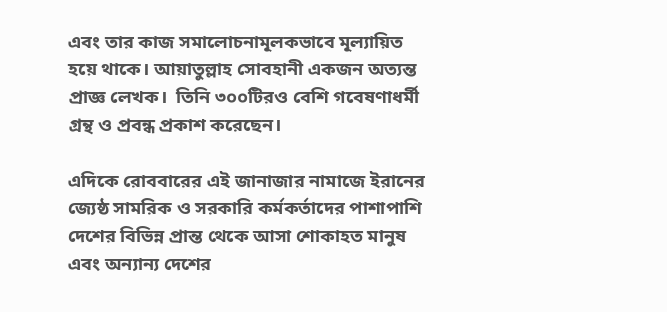এবং তার কাজ সমালোচনামূলকভাবে মূল্যায়িত হয়ে থাকে। আয়াতুল্লাহ সোবহানী একজন অত্যন্ত প্রাজ্ঞ লেখক।  তিনি ৩০০টিরও বেশি গবেষণাধর্মী গ্রন্থ ও প্রবন্ধ প্রকাশ করেছেন।

এদিকে রোববারের এই জানাজার নামাজে ইরানের জ্যেষ্ঠ সামরিক ও সরকারি কর্মকর্তাদের পাশাপাশি দেশের বিভিন্ন প্রান্ত থেকে আসা শোকাহত মানুষ এবং অন্যান্য দেশের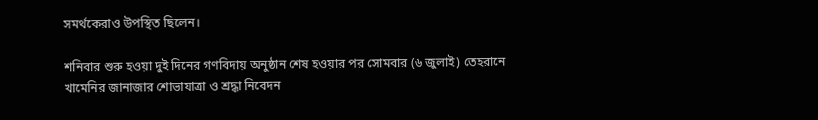সমর্থকেরাও উপস্থিত ছিলেন।

শনিবার শুরু হওয়া দুই দিনের গণবিদায় অনুষ্ঠান শেষ হওয়ার পর সোমবার (৬ জুলাই) তেহরানে খামেনির জানাজার শোভাযাত্রা ও শ্রদ্ধা নিবেদন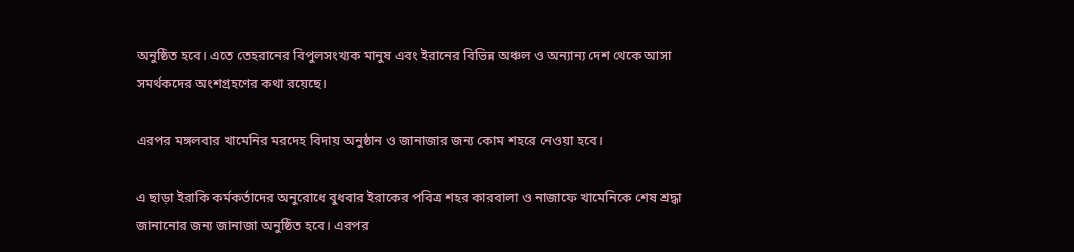অনুষ্ঠিত হবে। এতে তেহরানের বিপুলসংখ্যক মানুষ এবং ইরানের বিভিন্ন অঞ্চল ও অন্যান্য দেশ থেকে আসা সমর্থকদের অংশগ্রহণের কথা রয়েছে।

এরপর মঙ্গলবার খামেনির মরদেহ বিদায় অনুষ্ঠান ও জানাজার জন্য কোম শহরে নেওয়া হবে।

এ ছাড়া ইরাকি কর্মকর্তাদের অনুরোধে বুধবার ইরাকের পবিত্র শহর কারবালা ও নাজাফে খামেনিকে শেষ শ্রদ্ধা জানানোর জন্য জানাজা অনুষ্ঠিত হবে। এরপর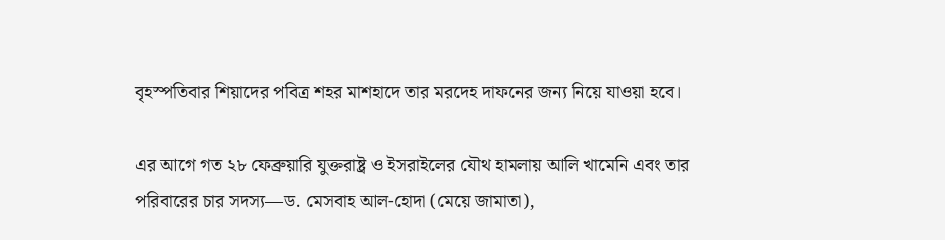বৃহস্পতিবার শিয়াদের পবিত্র শহর মাশহাদে তার মরদেহ দাফনের জন্য নিয়ে যাওয়া হবে।

এর আগে গত ২৮ ফেব্রুয়ারি যুক্তরাষ্ট্র ও ইসরাইলের যৌথ হামলায় আলি খামেনি এবং তার পরিবারের চার সদস্য—ড. মেসবাহ আল-হোদা (মেয়ে জামাতা),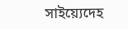সাইয়্যেদেহ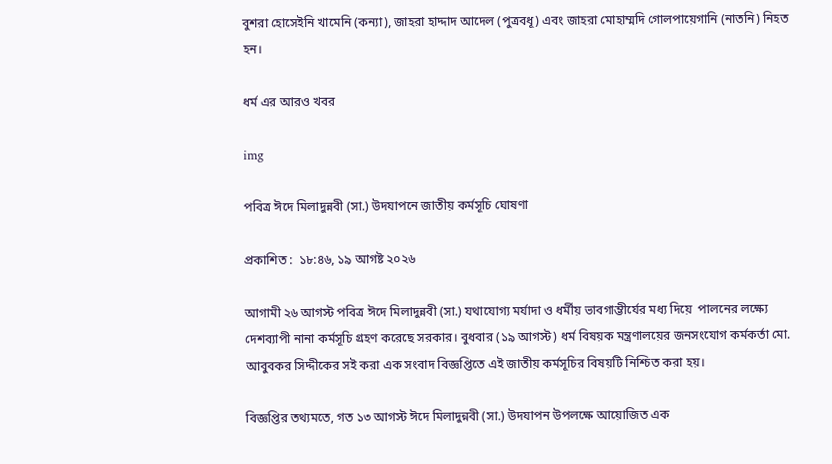বুশরা হোসেইনি খামেনি (কন্যা), জাহরা হাদ্দাদ আদেল (পুত্রবধূ) এবং জাহরা মোহাম্মদি গোলপায়েগানি (নাতনি) নিহত হন।

ধর্ম এর আরও খবর

img

পবিত্র ঈদে মিলাদুন্নবী (সা.) উদযাপনে জাতীয় কর্মসূচি ঘোষণা

প্রকাশিত :  ১৮:৪৬, ১৯ আগষ্ট ২০২৬

আগামী ২৬ আগস্ট পবিত্র ঈদে মিলাদুন্নবী (সা.) যথাযোগ্য মর্যাদা ও ধর্মীয় ভাবগাম্ভীর্যের মধ্য দিয়ে  পালনের লক্ষ্যে দেশব্যাপী নানা কর্মসূচি গ্রহণ করেছে সরকার। বুধবার (১৯ আগস্ট) ধর্ম বিষয়ক মন্ত্রণালয়ের জনসংযোগ কর্মকর্তা মো. আবুবকর সিদ্দীকের সই করা এক সংবাদ বিজ্ঞপ্তিতে এই জাতীয় কর্মসূচির বিষয়টি নিশ্চিত করা হয়।

বিজ্ঞপ্তির তথ্যমতে, গত ১৩ আগস্ট ঈদে মিলাদুন্নবী (সা.) উদযাপন উপলক্ষে আয়োজিত এক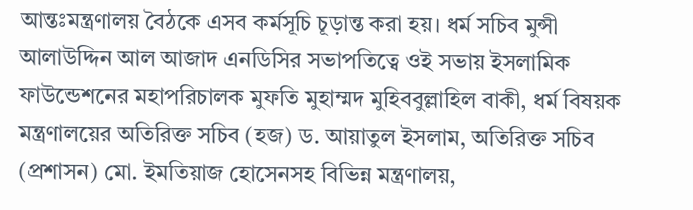আন্তঃমন্ত্রণালয় বৈঠকে এসব কর্মসূচি চূড়ান্ত করা হয়। ধর্ম সচিব মুন্সী আলাউদ্দিন আল আজাদ এনডিসির সভাপতিত্বে ওই সভায় ইসলামিক ফাউন্ডেশনের মহাপরিচালক মুফতি মুহাম্মদ মুহিববুল্লাহিল বাকী, ধর্ম বিষয়ক মন্ত্রণালয়ের অতিরিক্ত সচিব (হজ) ড. আয়াতুল ইসলাম, অতিরিক্ত সচিব (প্রশাসন) মো. ইমতিয়াজ হোসেনসহ বিভিন্ন মন্ত্রণালয়,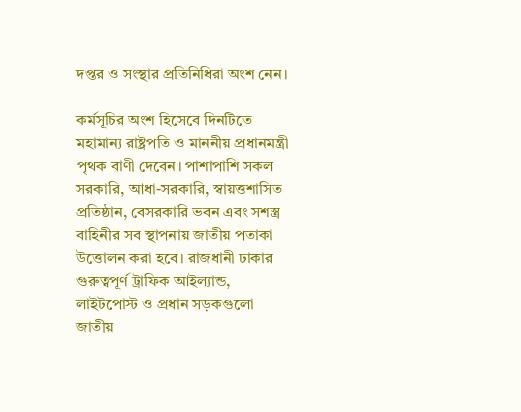দপ্তর ও সংস্থার প্রতিনিধিরা অংশ নেন।

কর্মসূচির অংশ হিসেবে দিনটিতে মহামান্য রাষ্ট্রপতি ও মাননীয় প্রধানমন্ত্রী পৃথক বাণী দেবেন। পাশাপাশি সকল সরকারি, আধা-সরকারি, স্বায়ত্তশাসিত প্রতিষ্ঠান, বেসরকারি ভবন এবং সশস্ত্র বাহিনীর সব স্থাপনায় জাতীয় পতাকা উত্তোলন করা হবে। রাজধানী ঢাকার গুরুত্বপূর্ণ ট্রাফিক আইল্যান্ড, লাইটপোস্ট ও প্রধান সড়কগুলো জাতীয়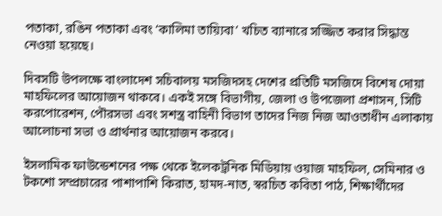পতাকা, রঙিন পতাকা এবং ‘কালিমা তায়্যিবা’ খচিত ব্যানারে সজ্জিত করার সিদ্ধান্ত নেওয়া হয়েছে।

দিবসটি উপলক্ষে বাংলাদেশ সচিবালয় মসজিদসহ দেশের প্রতিটি মসজিদে বিশেষ দোয়া মাহফিলের আয়োজন থাকবে। একই সঙ্গে বিভাগীয়, জেলা ও উপজেলা প্রশাসন, সিটি করপোরেশন, পৌরসভা এবং সশস্ত্র বাহিনী বিভাগ তাদের নিজ নিজ আওতাধীন এলাকায় আলোচনা সভা ও প্রার্থনার আয়োজন করবে।

ইসলামিক ফাউন্ডেশনের পক্ষ থেকে ইলেকট্রনিক মিডিয়ায় ওয়াজ মাহফিল, সেমিনার ও টকশো সম্প্রচারের পাশাপাশি কিরাত, হামদ-নাত, স্বরচিত কবিতা পাঠ, শিক্ষার্থীদের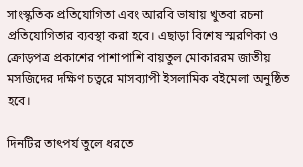সাংস্কৃতিক প্রতিযোগিতা এবং আরবি ভাষায় খুতবা রচনা প্রতিযোগিতার ব্যবস্থা করা হবে। এছাড়া বিশেষ স্মরণিকা ও ক্রোড়পত্র প্রকাশের পাশাপাশি বায়তুল মোকাররম জাতীয় মসজিদের দক্ষিণ চত্বরে মাসব্যাপী ইসলামিক বইমেলা অনুষ্ঠিত হবে।

দিনটির তাৎপর্য তুলে ধরতে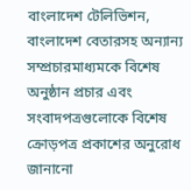বাংলাদেশ টেলিভিশন, বাংলাদেশ বেতারসহ অন্যান্য সম্প্রচারমাধ্যমকে বিশেষ অনুষ্ঠান প্রচার এবং সংবাদপত্রগুলোকে বিশেষ ক্রোড়পত্র প্রকাশের অনুরোধ জানানো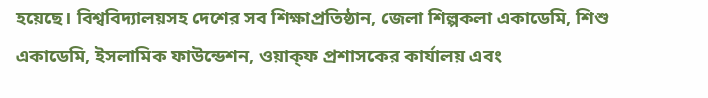হয়েছে। বিশ্ববিদ্যালয়সহ দেশের সব শিক্ষাপ্রতিষ্ঠান, জেলা শিল্পকলা একাডেমি, শিশু একাডেমি, ইসলামিক ফাউন্ডেশন, ওয়াক্‌ফ প্রশাসকের কার্যালয় এবং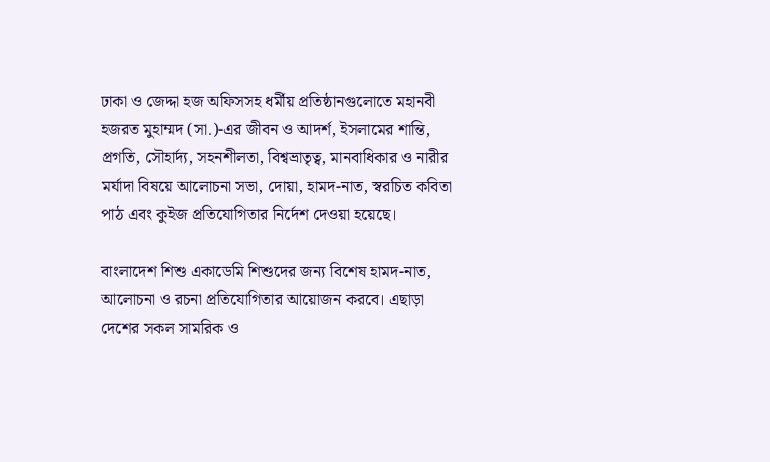ঢাকা ও জেদ্দা হজ অফিসসহ ধর্মীয় প্রতিষ্ঠানগুলোতে মহানবী হজরত মুহাম্মদ (সা.)-এর জীবন ও আদর্শ, ইসলামের শান্তি, প্রগতি, সৌহার্দ্য, সহনশীলতা, বিশ্বভ্রাতৃত্ব, মানবাধিকার ও নারীর মর্যাদা বিষয়ে আলোচনা সভা, দোয়া, হামদ-নাত, স্বরচিত কবিতা পাঠ এবং কুইজ প্রতিযোগিতার নির্দেশ দেওয়া হয়েছে।

বাংলাদেশ শিশু একাডেমি শিশুদের জন্য বিশেষ হামদ-নাত, আলোচনা ও রচনা প্রতিযোগিতার আয়োজন করবে। এছাড়া দেশের সকল সামরিক ও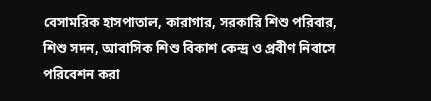বেসামরিক হাসপাতাল, কারাগার, সরকারি শিশু পরিবার, শিশু সদন, আবাসিক শিশু বিকাশ কেন্দ্র ও প্রবীণ নিবাসে পরিবেশন করা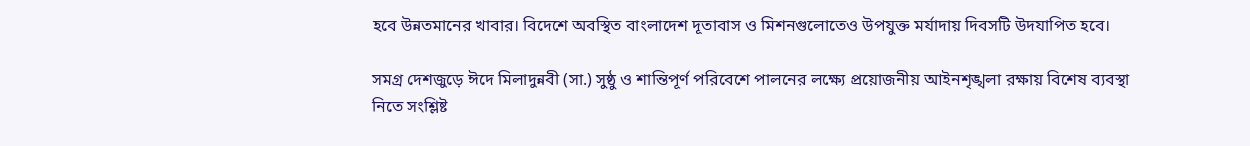হবে উন্নতমানের খাবার। বিদেশে অবস্থিত বাংলাদেশ দূতাবাস ও মিশনগুলোতেও উপযুক্ত মর্যাদায় দিবসটি উদযাপিত হবে।

সমগ্র দেশজুড়ে ঈদে মিলাদুন্নবী (সা.) সুষ্ঠু ও শান্তিপূর্ণ পরিবেশে পালনের লক্ষ্যে প্রয়োজনীয় আইনশৃঙ্খলা রক্ষায় বিশেষ ব্যবস্থা নিতে সংশ্লিষ্ট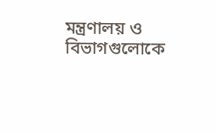মন্ত্রণালয় ও বিভাগগুলোকে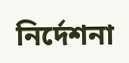নির্দেশনা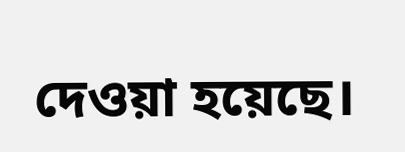দেওয়া হয়েছে।